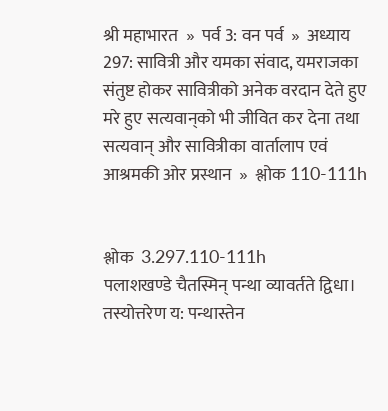श्री महाभारत  »  पर्व 3: वन पर्व  »  अध्याय 297: सावित्री और यमका संवाद, यमराजका संतुष्ट होकर सावित्रीको अनेक वरदान देते हुए मरे हुए सत्यवान‍्को भी जीवित कर देना तथा सत्यवान‍् और सावित्रीका वार्तालाप एवं आश्रमकी ओर प्रस्थान  »  श्लोक 110-111h


श्लोक  3.297.110-111h
पलाशखण्डे चैतस्मिन् पन्था व्यावर्तते द्विधा।
तस्योत्तरेण य: पन्थास्तेन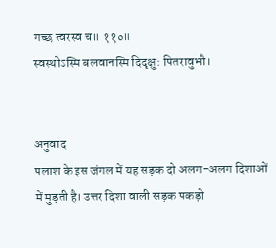गच्छ त्वरस्व च॥ ११०॥
स्वस्थोऽस्मि बलवानस्मि दिदृक्षु: पितरावुभौ।


अनुवाद
पलाश के इस जंगल में यह सड़क दो अलग-अलग दिशाओं में मुड़ती है। उत्तर दिशा वाली सड़क पकड़ो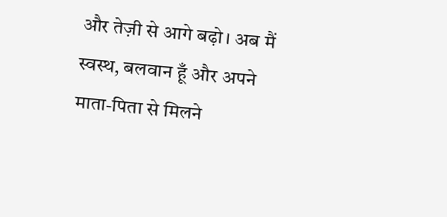और तेज़ी से आगे बढ़ो। अब मैं स्वस्थ, बलवान हूँ और अपने माता-पिता से मिलने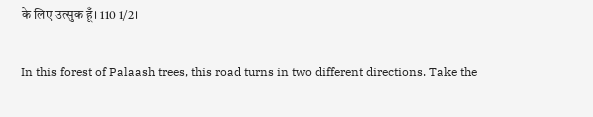के लिए उत्सुक हूँ। 110 1/2।

In this forest of Palaash trees, this road turns in two different directions. Take the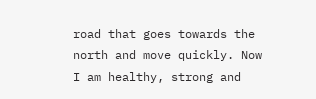road that goes towards the north and move quickly. Now I am healthy, strong and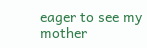eager to see my mother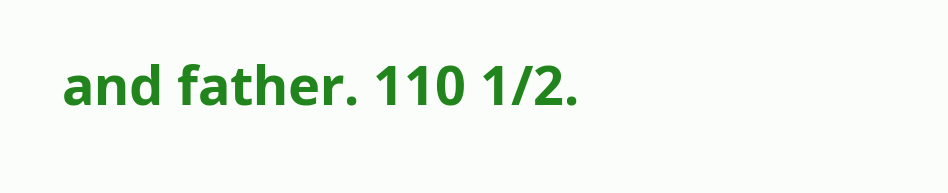and father. 110 1/2.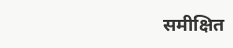समीक्षित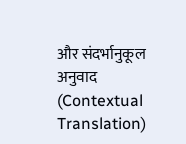और संदर्भानुकूल अनुवाद (Contextual Translation)